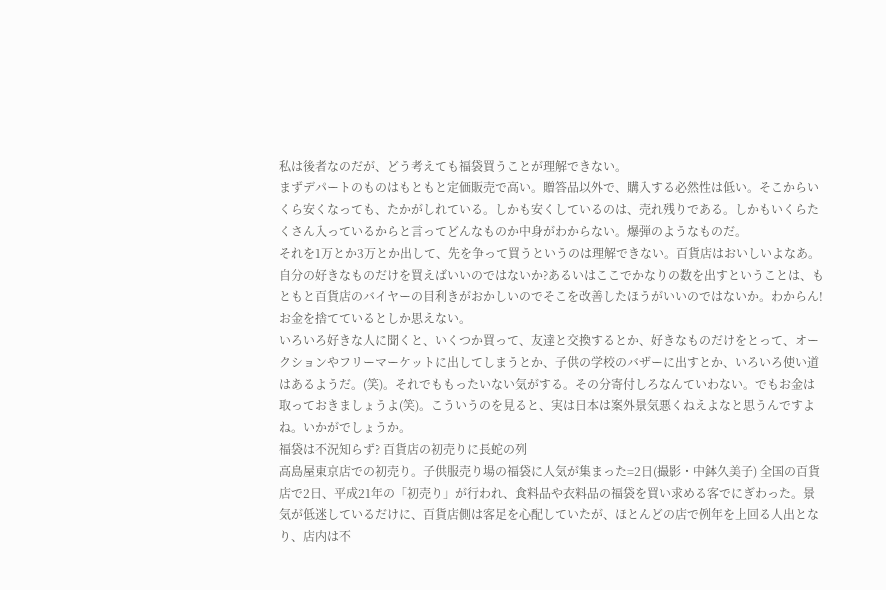私は後者なのだが、どう考えても福袋買うことが理解できない。
まずデパートのものはもともと定価販売で高い。贈答品以外で、購入する必然性は低い。そこからいくら安くなっても、たかがしれている。しかも安くしているのは、売れ残りである。しかもいくらたくさん入っているからと言ってどんなものか中身がわからない。爆弾のようなものだ。
それを1万とか3万とか出して、先を争って買うというのは理解できない。百貨店はおいしいよなあ。自分の好きなものだけを買えばいいのではないか?あるいはここでかなりの数を出すということは、もともと百貨店のバイヤーの目利きがおかしいのでそこを改善したほうがいいのではないか。わからん!お金を捨てているとしか思えない。
いろいろ好きな人に聞くと、いくつか買って、友達と交換するとか、好きなものだけをとって、オークションやフリーマーケットに出してしまうとか、子供の学校のバザーに出すとか、いろいろ使い道はあるようだ。(笑)。それでももったいない気がする。その分寄付しろなんていわない。でもお金は取っておきましょうよ(笑)。こういうのを見ると、実は日本は案外景気悪くねえよなと思うんですよね。いかがでしょうか。
福袋は不況知らず? 百貨店の初売りに長蛇の列
高島屋東京店での初売り。子供服売り場の福袋に人気が集まった=2日(撮影・中鉢久美子) 全国の百貨店で2日、平成21年の「初売り」が行われ、食料品や衣料品の福袋を買い求める客でにぎわった。景気が低迷しているだけに、百貨店側は客足を心配していたが、ほとんどの店で例年を上回る人出となり、店内は不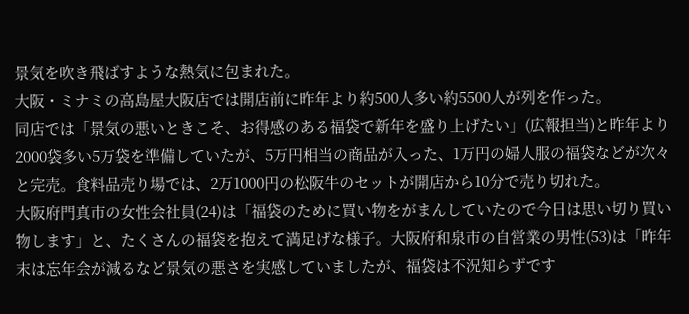景気を吹き飛ばすような熱気に包まれた。
大阪・ミナミの高島屋大阪店では開店前に昨年より約500人多い約5500人が列を作った。
同店では「景気の悪いときこそ、お得感のある福袋で新年を盛り上げたい」(広報担当)と昨年より2000袋多い5万袋を準備していたが、5万円相当の商品が入った、1万円の婦人服の福袋などが次々と完売。食料品売り場では、2万1000円の松阪牛のセットが開店から10分で売り切れた。
大阪府門真市の女性会社員(24)は「福袋のために買い物をがまんしていたので今日は思い切り買い物します」と、たくさんの福袋を抱えて満足げな様子。大阪府和泉市の自営業の男性(53)は「昨年末は忘年会が減るなど景気の悪さを実感していましたが、福袋は不況知らずです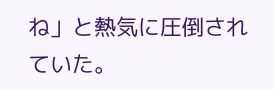ね」と熱気に圧倒されていた。